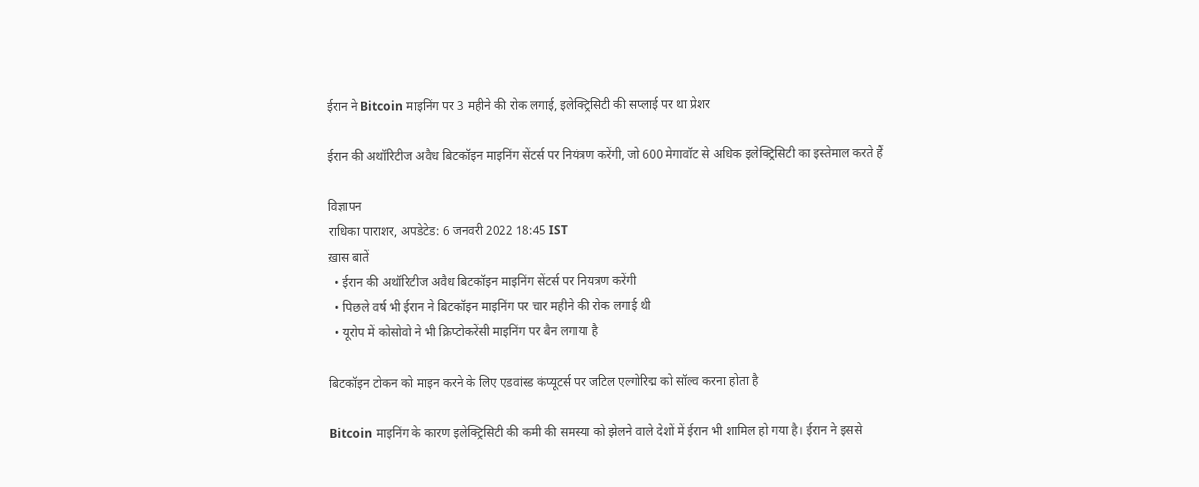ईरान ने Bitcoin माइनिंग पर 3 महीने की रोक लगाई, इलेक्ट्रिसिटी की सप्लाई पर था प्रेशर

ईरान की अथॉरिटीज अवैध बिटकॉइन माइनिंग सेंटर्स पर नियंत्रण करेंगी, जो 600 मेगावॉट से अधिक इलेक्ट्रिसिटी का इस्तेमाल करते हैं

विज्ञापन
राधिका पाराशर, अपडेटेड: 6 जनवरी 2022 18:45 IST
ख़ास बातें
  • ईरान की अथॉरिटीज अवैध बिटकॉइन माइनिंग सेंटर्स पर नियत्रण करेंगी
  • पिछले वर्ष भी ईरान ने बिटकॉइन माइनिंग पर चार महीने की रोक लगाई थी
  • यूरोप में कोसोवो ने भी क्रिप्‍टोकरेंसी माइनिंग पर बैन लगाया है

बिटकॉइन टोकन को माइन करने के लिए एडवांस्ड कंप्यूटर्स पर जटिल एल्गोरिद्म को सॉल्व करना होता है

Bitcoin माइनिंग के कारण इलेक्ट्रिसिटी की कमी की समस्या को झेलने वाले देशों में ईरान भी शामिल हो गया है। ईरान ने इससे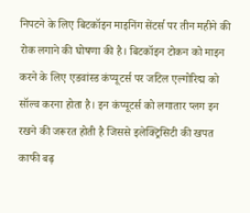निपटने के लिए बिटकॉइन माइनिंग सेंटर्स पर तीन महीने की रोक लगाने की घोषणा की है। बिटकॉइन टोकन को माइन करने के लिए एडवांस्ड कंप्यूटर्स पर जटिल एल्गोरिद्म को सॉल्व करना होता है। इन कंप्यूटर्स को लगातार प्लग इन रखने की जरूरत होती है जिससे इलेक्ट्रिसिटी की खपत काफी बढ़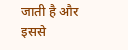जाती है और इससे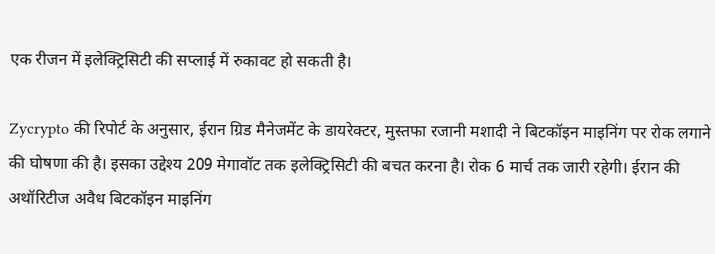एक रीजन में इलेक्ट्रिसिटी की सप्लाई में रुकावट हो सकती है।

Zycrypto की रिपोर्ट के अनुसार, ईरान ग्रिड मैनेजमेंट के डायरेक्टर, मुस्तफा रजानी मशादी ने बिटकॉइन माइनिंग पर रोक लगाने की घोषणा की है। इसका उद्देश्य 209 मेगावॉट तक इलेक्ट्रिसिटी की बचत करना है। रोक 6 मार्च तक जारी रहेगी। ईरान की अथॉरिटीज अवैध बिटकॉइन माइनिंग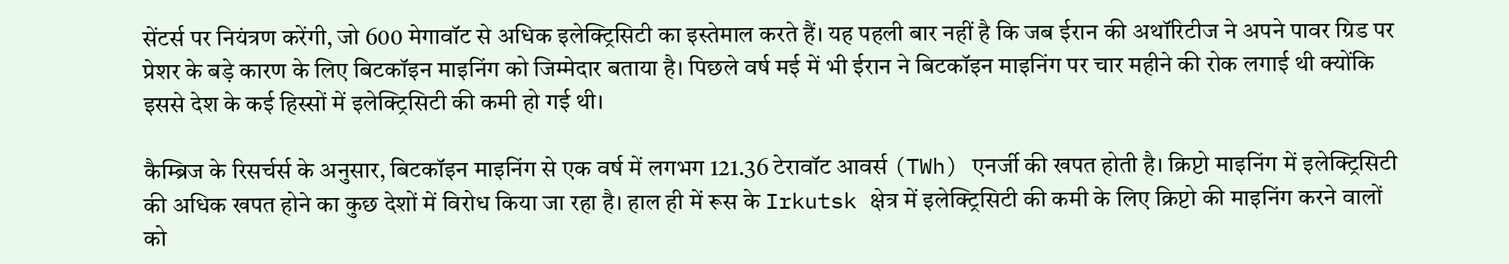सेंटर्स पर नियंत्रण करेंगी, जो 600 मेगावॉट से अधिक इलेक्ट्रिसिटी का इस्तेमाल करते हैं। यह पहली बार नहीं है कि जब ईरान की अथॉरिटीज ने अपने पावर ग्रिड पर प्रेशर के बड़े कारण के लिए बिटकॉइन माइनिंग को जिम्मेदार बताया है। पिछले वर्ष मई में भी ईरान ने बिटकॉइन माइनिंग पर चार महीने की रोक लगाई थी क्योंकि इससे देश के कई हिस्सों में इलेक्ट्रिसिटी की कमी हो गई थी।

कैम्ब्रिज के रिसर्चर्स के अनुसार, बिटकॉइन माइनिंग से एक वर्ष में लगभग 121.36 टेरावॉट आवर्स (TWh) एनर्जी की खपत होती है। क्रिप्टो माइनिंग में इलेक्ट्रिसिटी की अधिक खपत होने का कुछ देशों में विरोध किया जा रहा है। हाल ही में रूस के Irkutsk क्षेत्र में इलेक्ट्रिसिटी की कमी के लिए क्रिप्टो की माइनिंग करने वालों को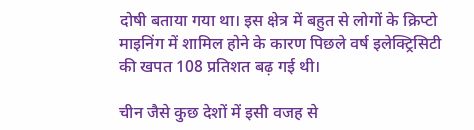दोषी बताया गया था। इस क्षेत्र में बहुत से लोगों के क्रिप्टो माइनिंग में शामिल होने के कारण पिछले वर्ष इलेक्ट्रिसिटी की खपत 108 प्रतिशत बढ़ गई थी।

चीन जैसे कुछ देशों में इसी वजह से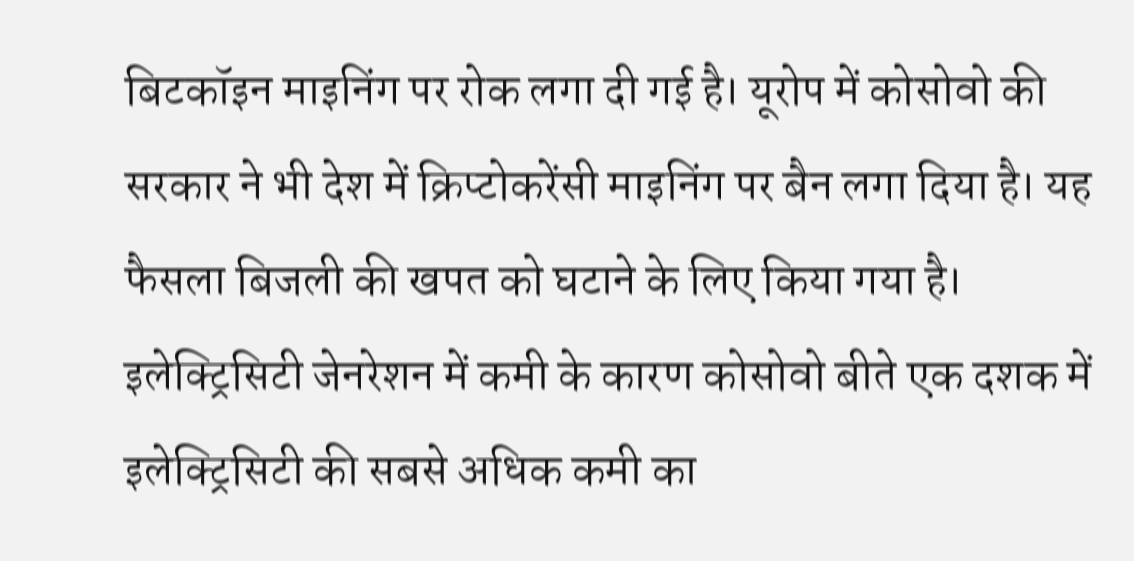बिटकॉइन माइनिंग पर रोक लगा दी गई है। यूरोप में कोसोवो की सरकार ने भी देश में क्रिप्‍टोकरेंसी माइनिंग पर बैन लगा दिया है। यह फैसला बिजली की खपत को घटाने के लिए किया गया है। इलेक्ट्रिसिटी जेनरेशन में कमी के कारण कोसोवो बीते एक दशक में इलेक्ट्रिसिटी की सबसे अधिक कमी का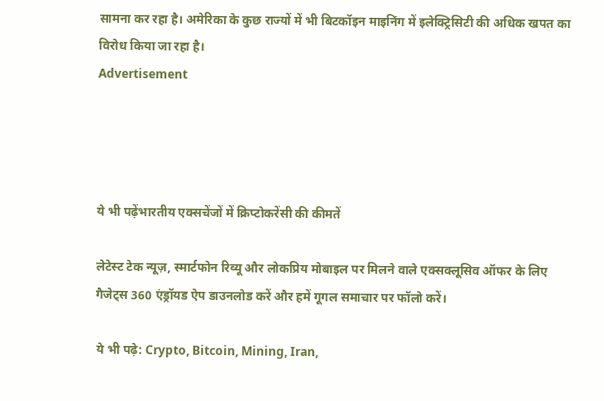सामना कर रहा है। अमेरिका के कुछ राज्यों में भी बिटकॉइन माइनिंग में इलेक्ट्रिसिटी की अधिक खपत का विरोध किया जा रहा है।
Advertisement




ये भी पढ़ेंभारतीय एक्सचेंजों में क्रिप्टोकरेंसी की कीमतें

लेटेस्ट टेक न्यूज़, स्मार्टफोन रिव्यू और लोकप्रिय मोबाइल पर मिलने वाले एक्सक्लूसिव ऑफर के लिए गैजेट्स 360 एंड्रॉयड ऐप डाउनलोड करें और हमें गूगल समाचार पर फॉलो करें।

ये भी पढ़े: Crypto, Bitcoin, Mining, Iran,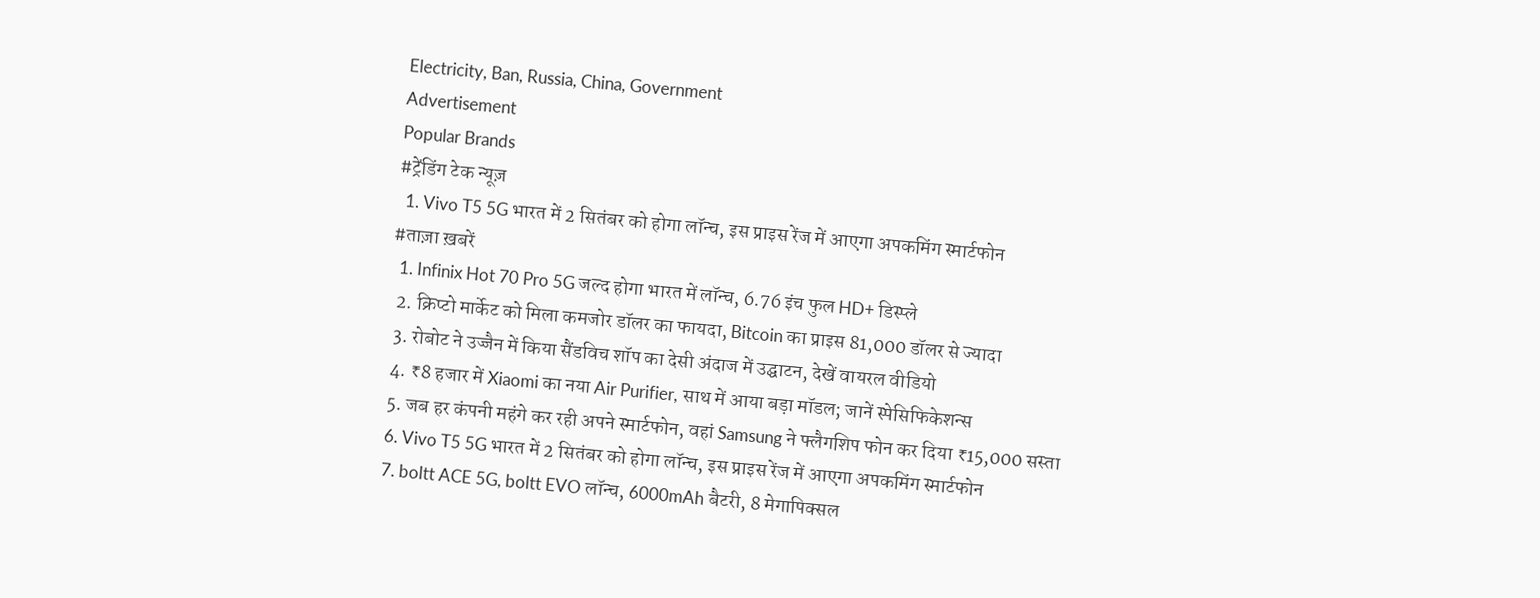Electricity, Ban, Russia, China, Government
Advertisement
Popular Brands
#ट्रेंडिंग टेक न्यूज़
  1. Vivo T5 5G भारत में 2 सितंबर को होगा लॉन्च, इस प्राइस रेंज में आएगा अपकमिंग स्मार्टफोन
#ताज़ा ख़बरें
  1. Infinix Hot 70 Pro 5G जल्द होगा भारत में लॉन्च, 6.76 इंच फुल HD+ डिस्प्ले
  2. क्रिप्टो मार्केट को मिला कमजोर डॉलर का फायदा, Bitcoin का प्राइस 81,000 डॉलर से ज्यादा
  3. रोबोट ने उज्जैन में किया सैंडविच शॉप का देसी अंदाज में उद्घाटन, देखें वायरल वीडियो
  4. ₹8 हजार में Xiaomi का नया Air Purifier, साथ में आया बड़ा मॉडल; जानें स्पेसिफिकेशन्स
  5. जब हर कंपनी महंगे कर रही अपने स्मार्टफोन, वहां Samsung ने फ्लैगशिप फोन कर दिया ₹15,000 सस्ता
  6. Vivo T5 5G भारत में 2 सितंबर को होगा लॉन्च, इस प्राइस रेंज में आएगा अपकमिंग स्मार्टफोन
  7. boltt ACE 5G, boltt EVO लॉन्च, 6000mAh बैटरी, 8 मेगापिक्सल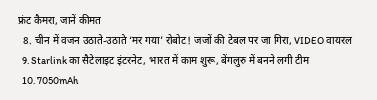फ्रंट कैमरा, जानें कीमत
  8. चीन में वजन उठाते-उठाते ‘मर गया’ रोबोट! जजों की टेबल पर जा गिरा, VIDEO वायरल
  9. Starlink का सैटेलाइट इंटरनेट, भारत में काम शुरू, बेंगलुरु में बनने लगी टीम
  10. 7050mAh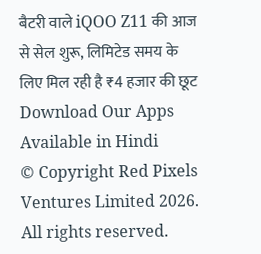बैटरी वाले iQOO Z11 की आज से सेल शुरू, लिमिटेड समय के लिए मिल रही है ₹4 हजार की छूट
Download Our Apps
Available in Hindi
© Copyright Red Pixels Ventures Limited 2026. All rights reserved.